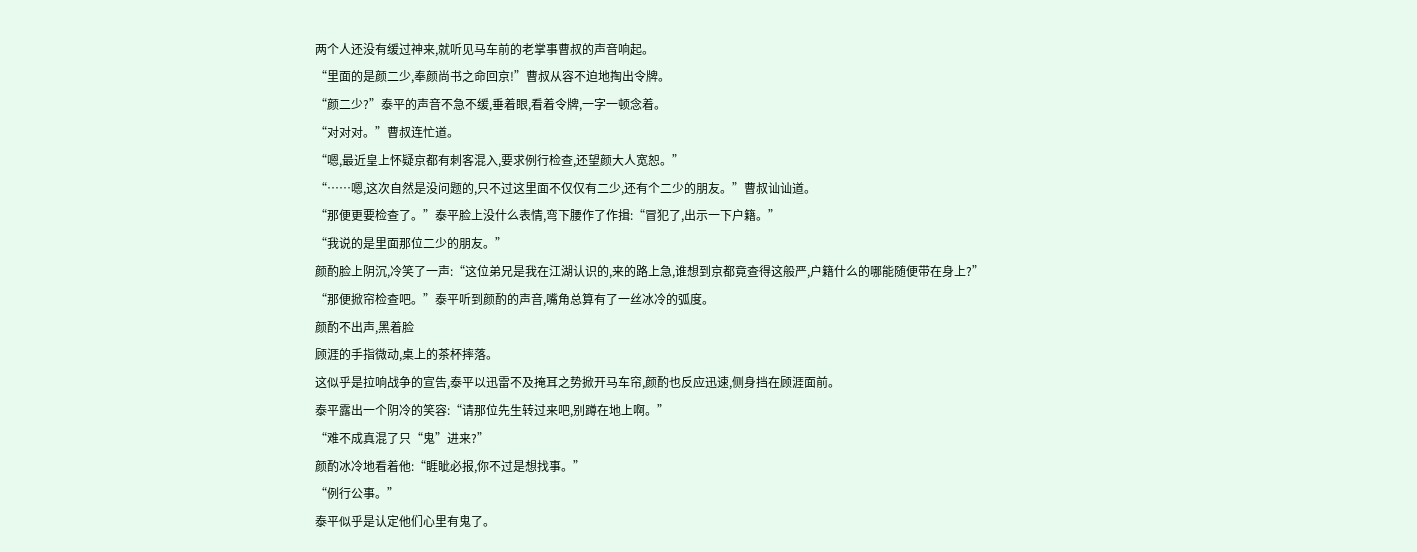两个人还没有缓过神来,就听见马车前的老掌事曹叔的声音响起。
“里面的是颜二少,奉颜尚书之命回京!”曹叔从容不迫地掏出令牌。
“颜二少?”泰平的声音不急不缓,垂着眼,看着令牌,一字一顿念着。
“对对对。”曹叔连忙道。
“嗯,最近皇上怀疑京都有刺客混入,要求例行检查,还望颜大人宽恕。”
“……嗯,这次自然是没问题的,只不过这里面不仅仅有二少,还有个二少的朋友。”曹叔讪讪道。
“那便更要检查了。”泰平脸上没什么表情,弯下腰作了作揖:“冒犯了,出示一下户籍。”
“我说的是里面那位二少的朋友。”
颜酌脸上阴沉,冷笑了一声:“这位弟兄是我在江湖认识的,来的路上急,谁想到京都竟查得这般严,户籍什么的哪能随便带在身上?”
“那便掀帘检查吧。”泰平听到颜酌的声音,嘴角总算有了一丝冰冷的弧度。
颜酌不出声,黑着脸
顾涯的手指微动,桌上的茶杯摔落。
这似乎是拉响战争的宣告,泰平以迅雷不及掩耳之势掀开马车帘,颜酌也反应迅速,侧身挡在顾涯面前。
泰平露出一个阴冷的笑容:“请那位先生转过来吧,别蹲在地上啊。”
“难不成真混了只“鬼”进来?”
颜酌冰冷地看着他:“睚眦必报,你不过是想找事。”
“例行公事。”
泰平似乎是认定他们心里有鬼了。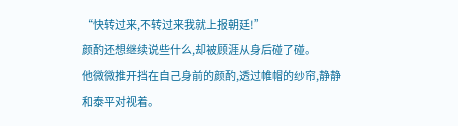“快转过来,不转过来我就上报朝廷!”
颜酌还想继续说些什么,却被顾涯从身后碰了碰。
他微微推开挡在自己身前的颜酌,透过帷帽的纱帘,静静和泰平对视着。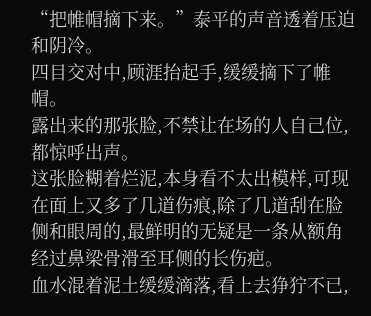“把帷帽摘下来。”泰平的声音透着压迫和阴冷。
四目交对中,顾涯抬起手,缓缓摘下了帷帽。
露出来的那张脸,不禁让在场的人自己位,都惊呼出声。
这张脸糊着烂泥,本身看不太出模样,可现在面上又多了几道伤痕,除了几道刮在脸侧和眼周的,最鲜明的无疑是一条从额角经过鼻梁骨滑至耳侧的长伤疤。
血水混着泥土缓缓滴落,看上去狰狞不已,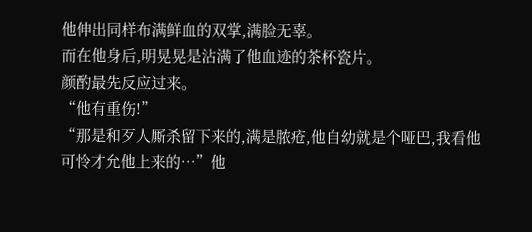他伸出同样布满鲜血的双掌,满脸无辜。
而在他身后,明晃晃是沾满了他血迹的茶杯瓷片。
颜酌最先反应过来。
“他有重伤!”
“那是和歹人厮杀留下来的,满是脓疮,他自幼就是个哑巴,我看他可怜才允他上来的…”他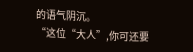的语气阴沉。
“这位“大人”,你可还要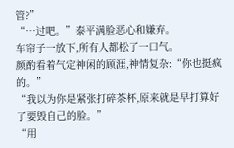管?”
“…过吧。”泰平满脸恶心和嫌弃。
车帘子一放下,所有人都松了一口气。
颜酌看着气定神闲的顾涯,神情复杂:“你也挺疯的。”
“我以为你是紧张打碎茶杯,原来就是早打算好了要毁自己的脸。”
“用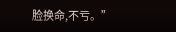脸换命,不亏。”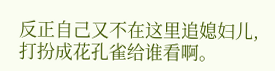反正自己又不在这里追媳妇儿,打扮成花孔雀给谁看啊。